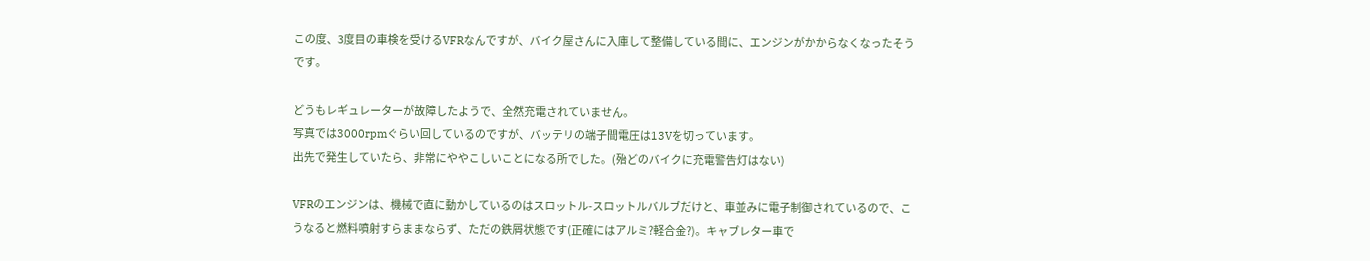この度、3度目の車検を受けるVFRなんですが、バイク屋さんに入庫して整備している間に、エンジンがかからなくなったそうです。

どうもレギュレーターが故障したようで、全然充電されていません。
写真では3000rpmぐらい回しているのですが、バッテリの端子間電圧は13Vを切っています。
出先で発生していたら、非常にややこしいことになる所でした。(殆どのバイクに充電警告灯はない)

VFRのエンジンは、機械で直に動かしているのはスロットル-スロットルバルブだけと、車並みに電子制御されているので、こうなると燃料噴射すらままならず、ただの鉄屑状態です(正確にはアルミ?軽合金?)。キャブレター車で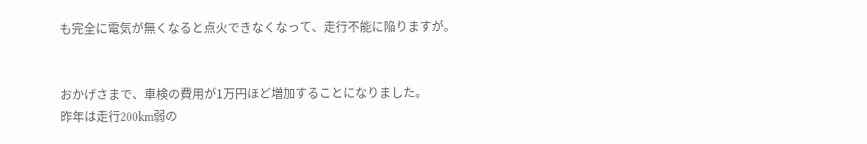も完全に電気が無くなると点火できなくなって、走行不能に陥りますが。


おかげさまで、車検の費用が1万円ほど増加することになりました。
昨年は走行200km弱の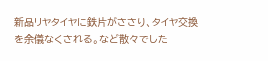新品リヤタイヤに鉄片がささり、タイヤ交換を余儀なくされる。など散々でした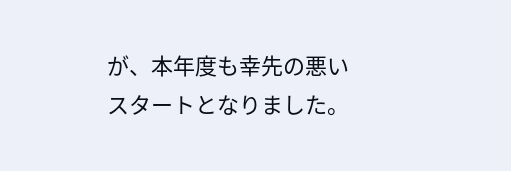が、本年度も幸先の悪いスタートとなりました。